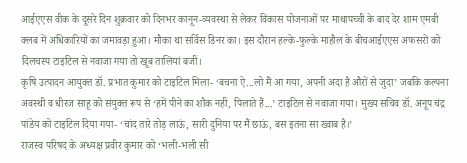आईएएस वीक के दूसरे दिन शुक्रवार को दिनभर कानून-व्यवस्था से लेकर विकास योजनाओं पर माथापच्ची के बाद देर शाम एमबी क्लब में अधिकारियों का जमावड़ा हुआ। मौका था सर्विस डिनर का। इस दौरान हल्के-फुल्के माहौल के बीचआईएएस अफसरों को दिलचस्प टाइटिल से नवाजा गया तो खूब तालियां बजीं।
कृषि उत्पादन आयुक्त डॉ. प्रभात कुमार को टाइटिल मिला- ‘बचना ऐ...लो मैं आ गया, अपनी अदा है औरों से जुदा’ जबकि कल्पना अवस्थी व धीरज साहू को संयुक्त रूप से ‘हमें पीने का शौक नहीं, पिलाते हैं...’ टाइटिल से नवाजा गया। मुख्य सचिव डॉ. अनूप चंद्र पांडेय को टाइटिल दिया गया- ‘चांद तारे तोड़ लाऊं, सारी दुनिया पर मैं छाऊं, बस इतना सा ख्वाब है।’
राजस्व परिषद के अध्यक्ष प्रवीर कुमार को ‘भली-भली सी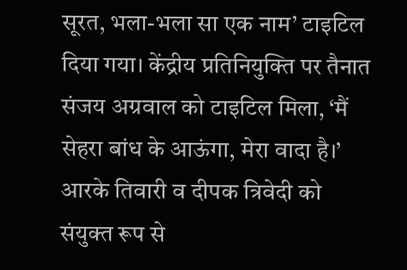सूरत, भला-भला सा एक नाम’ टाइटिल दिया गया। केंद्रीय प्रतिनियुक्ति पर तैनात संजय अग्रवाल को टाइटिल मिला, ‘मैं सेहरा बांध के आऊंगा, मेरा वादा है।’ आरके तिवारी व दीपक त्रिवेदी को संयुक्त रूप से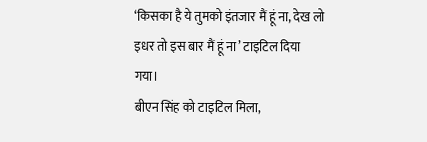‘किसका है ये तुमको इंतजार मैं हूं ना, देख लो इधर तो इस बार मैं हूं ना’ टाइटिल दिया गया।
बीएन सिंह को टाइटिल मिला,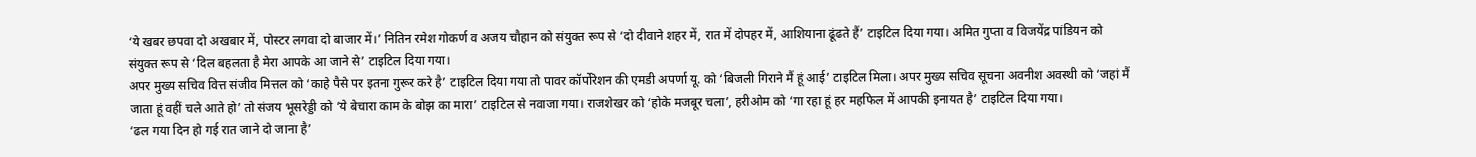‘ये खबर छपवा दो अखबार में, पोस्टर लगवा दो बाजार में।’ नितिन रमेश गोकर्ण व अजय चौहान को संयुक्त रूप से ‘दो दीवाने शहर में, रात में दोपहर में, आशियाना ढूंढते हैं’ टाइटिल दिया गया। अमित गुप्ता व विजयेंद्र पांडियन को संयुक्त रूप से ‘दिल बहलता है मेरा आपके आ जाने से’ टाइटिल दिया गया।
अपर मुख्य सचिव वित्त संजीव मित्तल को ‘काहे पैसे पर इतना गुरूर करे है’ टाइटिल दिया गया तो पावर कॉर्पोरेशन की एमडी अपर्णा यू. को ‘बिजली गिराने मैं हूं आई’ टाइटिल मिला। अपर मुख्य सचिव सूचना अवनीश अवस्थी को ‘जहां मैं जाता हूं वहीं चले आते हो’ तो संजय भूसरेड्डी को ‘ये बेचारा काम के बोझ का मारा’ टाइटिल से नवाजा गया। राजशेखर को ‘होके मजबूर चला’, हरीओम को ‘गा रहा हूं हर महफिल में आपकी इनायत है’ टाइटिल दिया गया।
‘ढल गया दिन हो गई रात जाने दो जाना है’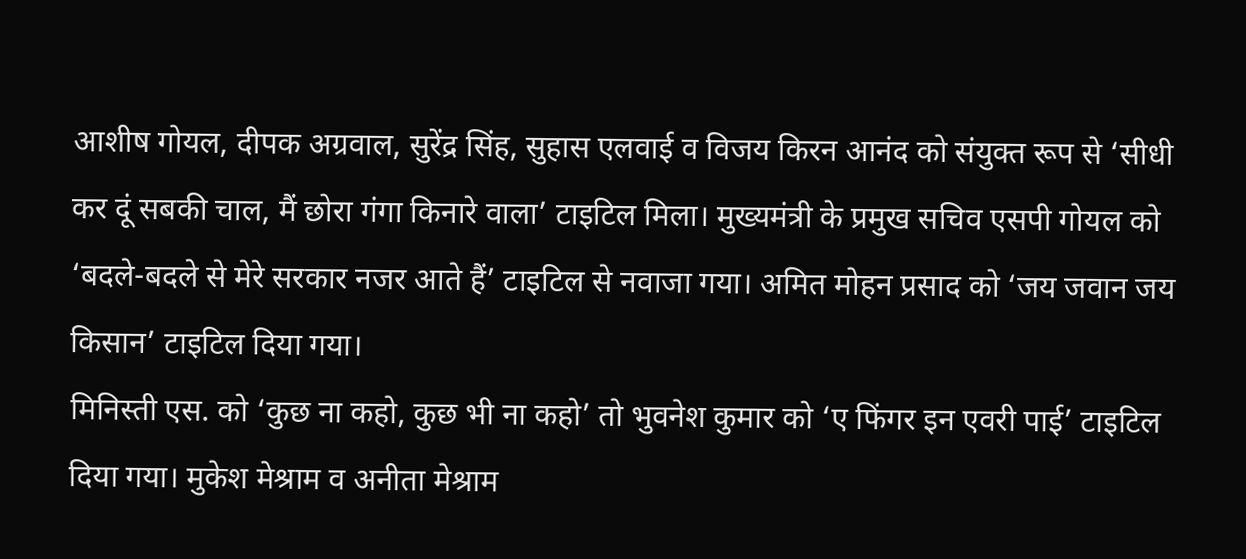आशीष गोयल, दीपक अग्रवाल, सुरेंद्र सिंह, सुहास एलवाई व विजय किरन आनंद को संयुक्त रूप से ‘सीधी कर दूं सबकी चाल, मैं छोरा गंगा किनारे वाला’ टाइटिल मिला। मुख्यमंत्री के प्रमुख सचिव एसपी गोयल को ‘बदले-बदले से मेरे सरकार नजर आते हैं’ टाइटिल से नवाजा गया। अमित मोहन प्रसाद को ‘जय जवान जय किसान’ टाइटिल दिया गया।
मिनिस्ती एस. को ‘कुछ ना कहो, कुछ भी ना कहो’ तो भुवनेश कुमार को ‘ए फिंगर इन एवरी पाई’ टाइटिल दिया गया। मुकेश मेश्राम व अनीता मेश्राम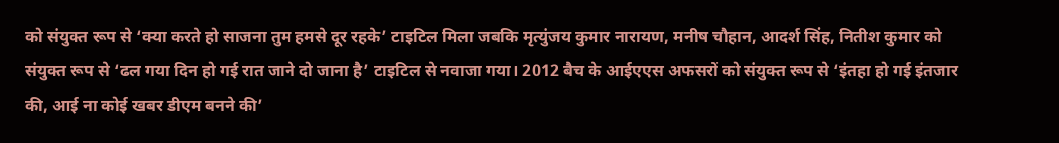को संयुक्त रूप से ‘क्या करते हो साजना तुम हमसे दूर रहके’ टाइटिल मिला जबकि मृत्युंजय कुमार नारायण, मनीष चौहान, आदर्श सिंह, नितीश कुमार को संयुक्त रूप से ‘ढल गया दिन हो गई रात जाने दो जाना है’ टाइटिल से नवाजा गया। 2012 बैच के आईएएस अफसरों को संयुक्त रूप से ‘इंतहा हो गई इंतजार की, आई ना कोई खबर डीएम बनने की’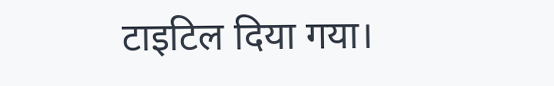टाइटिल दिया गया।